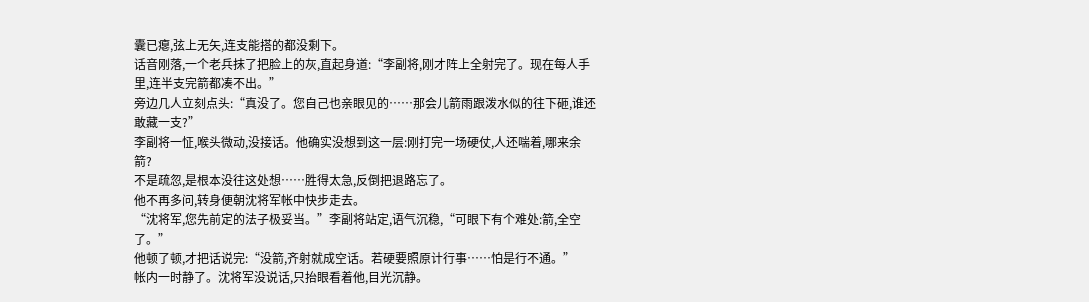囊已瘪,弦上无矢,连支能搭的都没剩下。
话音刚落,一个老兵抹了把脸上的灰,直起身道:“李副将,刚才阵上全射完了。现在每人手里,连半支完箭都凑不出。”
旁边几人立刻点头:“真没了。您自己也亲眼见的……那会儿箭雨跟泼水似的往下砸,谁还敢藏一支?”
李副将一怔,喉头微动,没接话。他确实没想到这一层:刚打完一场硬仗,人还喘着,哪来余箭?
不是疏忽,是根本没往这处想……胜得太急,反倒把退路忘了。
他不再多问,转身便朝沈将军帐中快步走去。
“沈将军,您先前定的法子极妥当。”李副将站定,语气沉稳,“可眼下有个难处:箭,全空了。”
他顿了顿,才把话说完:“没箭,齐射就成空话。若硬要照原计行事……怕是行不通。”
帐内一时静了。沈将军没说话,只抬眼看着他,目光沉静。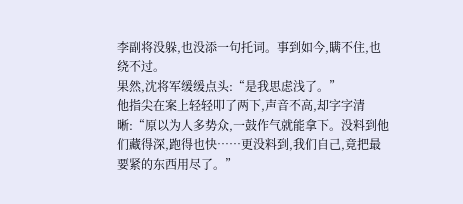李副将没躲,也没添一句托词。事到如今,瞒不住,也绕不过。
果然,沈将军缓缓点头:“是我思虑浅了。”
他指尖在案上轻轻叩了两下,声音不高,却字字清晰:“原以为人多势众,一鼓作气就能拿下。没料到他们藏得深,跑得也快……更没料到,我们自己,竟把最要紧的东西用尽了。”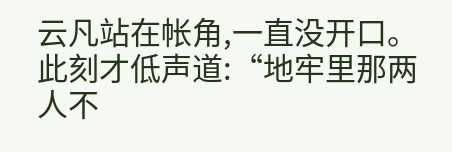云凡站在帐角,一直没开口。此刻才低声道:“地牢里那两人不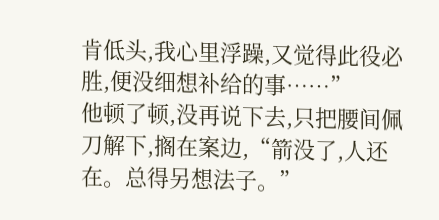肯低头,我心里浮躁,又觉得此役必胜,便没细想补给的事……”
他顿了顿,没再说下去,只把腰间佩刀解下,搁在案边,“箭没了,人还在。总得另想法子。”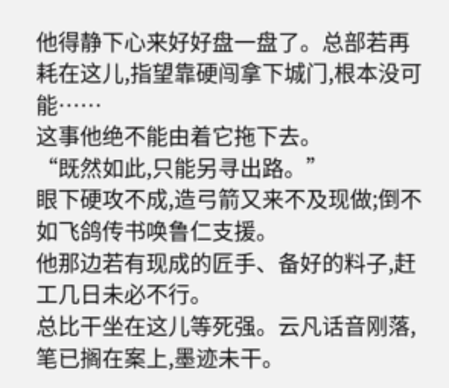他得静下心来好好盘一盘了。总部若再耗在这儿,指望靠硬闯拿下城门,根本没可能……
这事他绝不能由着它拖下去。
“既然如此,只能另寻出路。”
眼下硬攻不成,造弓箭又来不及现做;倒不如飞鸽传书唤鲁仁支援。
他那边若有现成的匠手、备好的料子,赶工几日未必不行。
总比干坐在这儿等死强。云凡话音刚落,笔已搁在案上,墨迹未干。